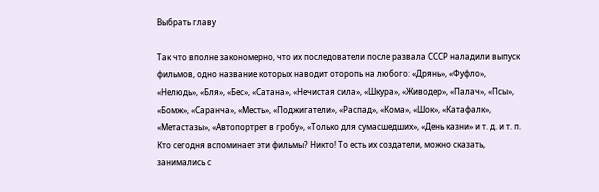Выбрать главу

Так что вполне закономерно, что их последователи после развала СССР наладили выпуск фильмов, одно название которых наводит оторопь на любого: «Дрянь», «Фуфло», «Нелюдь», «Бля», «Бес», «Сатана», «Нечистая сила», «Шкура», «Живодер», «Палач», «Псы», «Бомж», «Саранча», «Месть», «Поджигатели», «Распад», «Кома», «Шок», «Катафалк», «Метастазы», «Автопортрет в гробу», «Только для сумасшедших», «День казни» и т. д. и т. п. Кто сегодня вспоминает эти фильмы? Никто! То есть их создатели, можно сказать, занимались с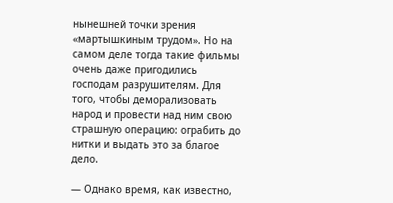нынешней точки зрения «мартышкиным трудом». Но на самом деле тогда такие фильмы очень даже пригодились господам разрушителям. Для того, чтобы деморализовать народ и провести над ним свою страшную операцию: ограбить до нитки и выдать это за благое дело.

— Однако время, как известно,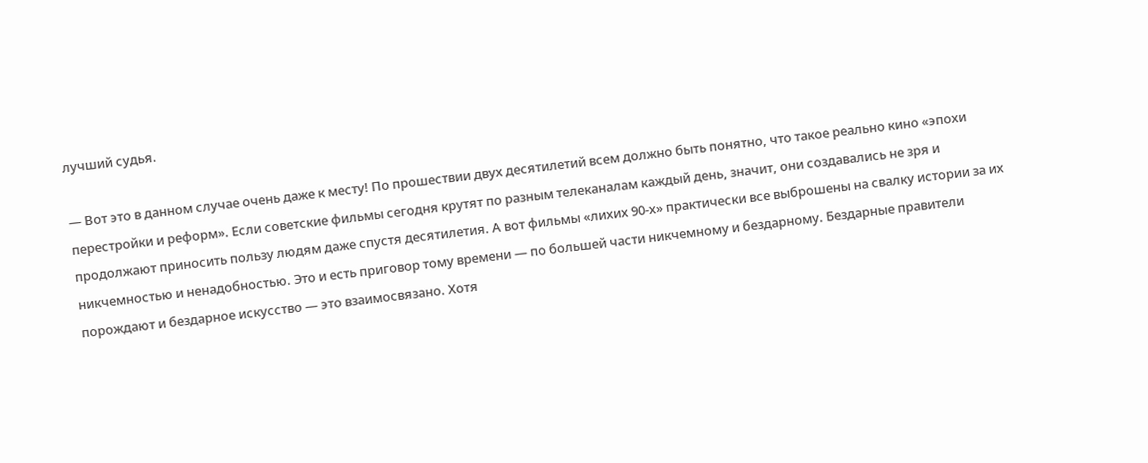лучший судья.

— Вот это в данном случае очень даже к месту! По прошествии двух десятилетий всем должно быть понятно, что такое реально кино «эпохи перестройки и реформ». Если советские фильмы сегодня крутят по разным телеканалам каждый день, значит, они создавались не зря и продолжают приносить пользу людям даже спустя десятилетия. А вот фильмы «лихих 90-х» практически все выброшены на свалку истории за их никчемностью и ненадобностью. Это и есть приговор тому времени — по большей части никчемному и бездарному. Бездарные правители порождают и бездарное искусство — это взаимосвязано. Хотя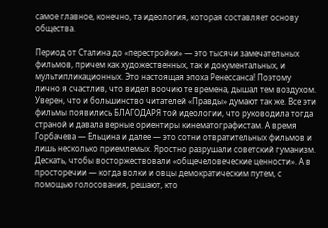самое главное, конечно, та идеология, которая составляет основу общества.

Период от Сталина до «перестройки» — это тысячи замечательных фильмов, причем как художественных, так и документальных, и мультипликационных. Это настоящая эпоха Ренессанса! Поэтому лично я счастлив, что видел воочию те времена, дышал тем воздухом. Уверен, что и большинство читателей «Правды» думают так же. Все эти фильмы появились БЛАГОДАРЯ той идеологии, что руководила тогда страной и давала верные ориентиры кинематографистам. А время Горбачева — Ельцина и далее — это сотни отвратительных фильмов и лишь несколько приемлемых. Яростно разрушали советский гуманизм. Дескать, чтобы восторжествовали «общечеловеческие ценности». А в просторечии — когда волки и овцы демократическим путем, с помощью голосования, решают, кто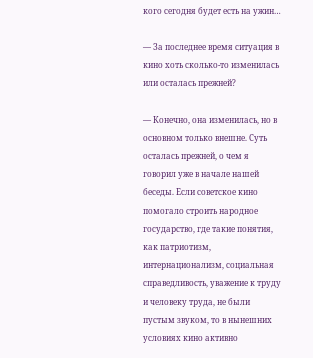кого сегодня будет есть на ужин…

— За последнее время ситуация в кино хоть сколько-то изменилась или осталась прежней?

— Конечно, она изменилась, но в основном только внешне. Суть осталась прежней, о чем я говорил уже в начале нашей беседы. Если советское кино помогало строить народное государство, где такие понятия, как патриотизм, интернационализм, социальная справедливость, уважение к труду и человеку труда, не были пустым звуком, то в нынешних условиях кино активно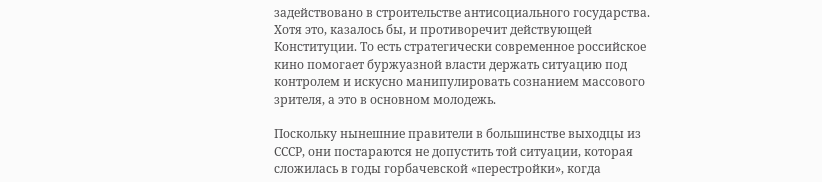задействовано в строительстве антисоциального государства. Хотя это, казалось бы, и противоречит действующей Конституции. То есть стратегически современное российское кино помогает буржуазной власти держать ситуацию под контролем и искусно манипулировать сознанием массового зрителя, а это в основном молодежь.

Поскольку нынешние правители в большинстве выходцы из СССР, они постараются не допустить той ситуации, которая сложилась в годы горбачевской «перестройки», когда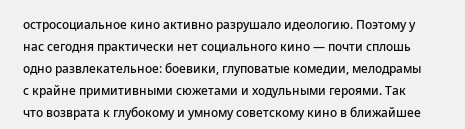остросоциальное кино активно разрушало идеологию. Поэтому у нас сегодня практически нет социального кино — почти сплошь одно развлекательное: боевики, глуповатые комедии, мелодрамы с крайне примитивными сюжетами и ходульными героями. Так что возврата к глубокому и умному советскому кино в ближайшее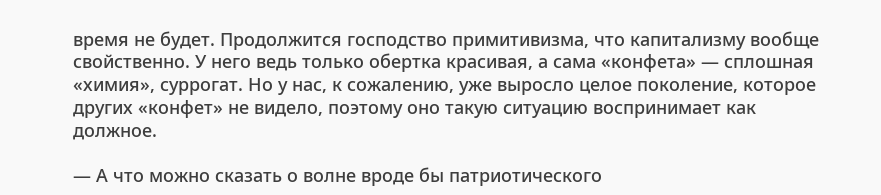время не будет. Продолжится господство примитивизма, что капитализму вообще свойственно. У него ведь только обертка красивая, а сама «конфета» — сплошная «химия», суррогат. Но у нас, к сожалению, уже выросло целое поколение, которое других «конфет» не видело, поэтому оно такую ситуацию воспринимает как должное.

— А что можно сказать о волне вроде бы патриотического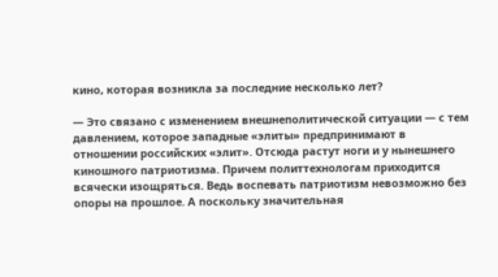кино, которая возникла за последние несколько лет?

— Это связано с изменением внешнеполитической ситуации — с тем давлением, которое западные «элиты» предпринимают в отношении российских «элит». Отсюда растут ноги и у нынешнего киношного патриотизма. Причем политтехнологам приходится всячески изощряться. Ведь воспевать патриотизм невозможно без опоры на прошлое. А поскольку значительная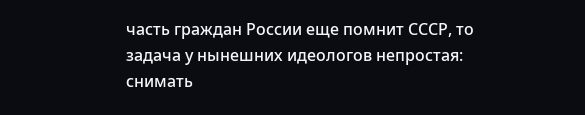часть граждан России еще помнит СССР, то задача у нынешних идеологов непростая: снимать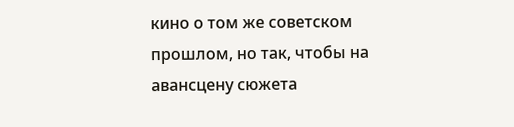кино о том же советском прошлом, но так, чтобы на авансцену сюжета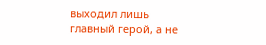выходил лишь главный герой, а не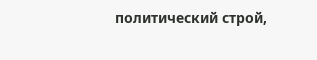политический строй,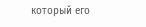который его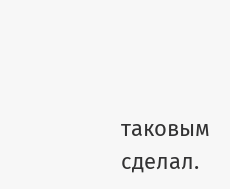таковым сделал.